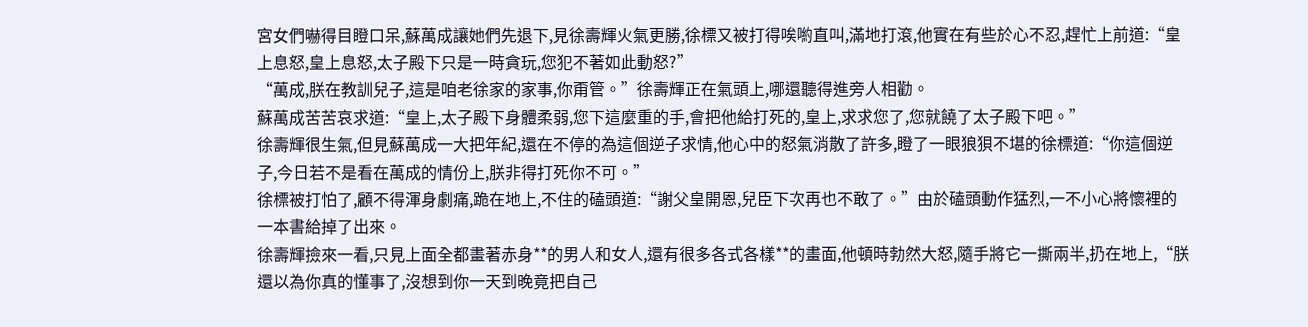宮女們嚇得目瞪口呆,蘇萬成讓她們先退下,見徐壽輝火氣更勝,徐標又被打得唉喲直叫,滿地打滾,他實在有些於心不忍,趕忙上前道:“皇上息怒,皇上息怒,太子殿下只是一時貪玩,您犯不著如此動怒?”
“萬成,朕在教訓兒子,這是咱老徐家的家事,你甭管。”徐壽輝正在氣頭上,哪還聽得進旁人相勸。
蘇萬成苦苦哀求道:“皇上,太子殿下身體柔弱,您下這麼重的手,會把他給打死的,皇上,求求您了,您就饒了太子殿下吧。”
徐壽輝很生氣,但見蘇萬成一大把年紀,還在不停的為這個逆子求情,他心中的怒氣消散了許多,瞪了一眼狼狽不堪的徐標道:“你這個逆子,今日若不是看在萬成的情份上,朕非得打死你不可。”
徐標被打怕了,顧不得渾身劇痛,跪在地上,不住的磕頭道:“謝父皇開恩,兒臣下次再也不敢了。”由於磕頭動作猛烈,一不小心將懷裡的一本書給掉了出來。
徐壽輝撿來一看,只見上面全都畫著赤身**的男人和女人,還有很多各式各樣**的畫面,他頓時勃然大怒,隨手將它一撕兩半,扔在地上,“朕還以為你真的懂事了,沒想到你一天到晚竟把自己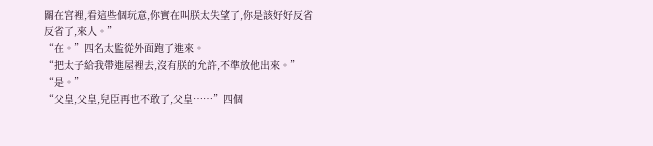關在宮裡,看這些個玩意,你實在叫朕太失望了,你是該好好反省反省了,來人。”
“在。”四名太監從外面跑了進來。
“把太子給我帶進屋裡去,沒有朕的允許,不準放他出來。”
“是。”
“父皇,父皇,兒臣再也不敢了,父皇……”四個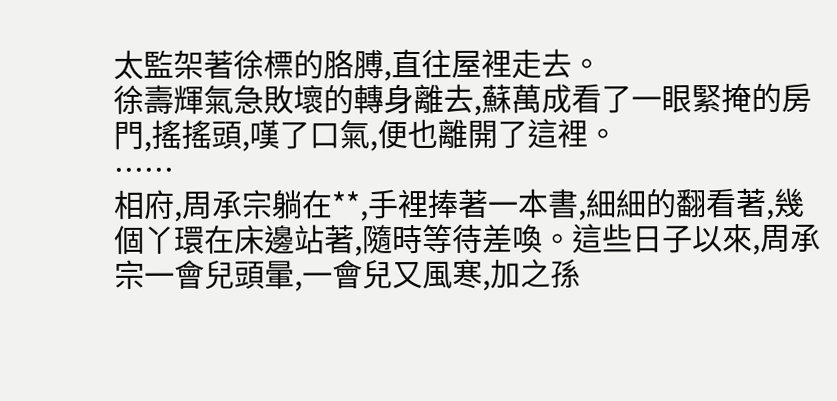太監架著徐標的胳膊,直往屋裡走去。
徐壽輝氣急敗壞的轉身離去,蘇萬成看了一眼緊掩的房門,搖搖頭,嘆了口氣,便也離開了這裡。
……
相府,周承宗躺在**,手裡捧著一本書,細細的翻看著,幾個丫環在床邊站著,隨時等待差喚。這些日子以來,周承宗一會兒頭暈,一會兒又風寒,加之孫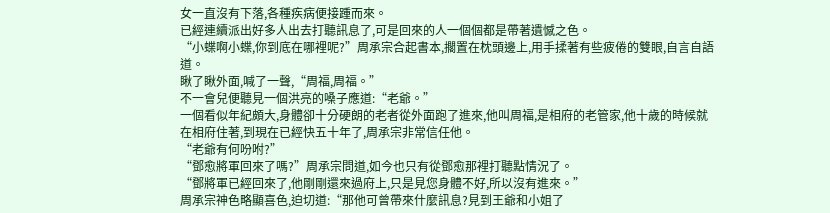女一直沒有下落,各種疾病便接踵而來。
已經連續派出好多人出去打聽訊息了,可是回來的人一個個都是帶著遺憾之色。
“小蝶啊小蝶,你到底在哪裡呢?”周承宗合起書本,擱置在枕頭邊上,用手揉著有些疲倦的雙眼,自言自語道。
瞅了瞅外面,喊了一聲,“周福,周福。”
不一會兒便聽見一個洪亮的嗓子應道:“老爺。”
一個看似年紀頗大,身體卻十分硬朗的老者從外面跑了進來,他叫周福,是相府的老管家,他十歲的時候就在相府住著,到現在已經快五十年了,周承宗非常信任他。
“老爺有何吩咐?”
“鄧愈將軍回來了嗎?”周承宗問道,如今也只有從鄧愈那裡打聽點情況了。
“鄧將軍已經回來了,他剛剛還來過府上,只是見您身體不好,所以沒有進來。”
周承宗神色略顯喜色,迫切道:“那他可曾帶來什麼訊息?見到王爺和小姐了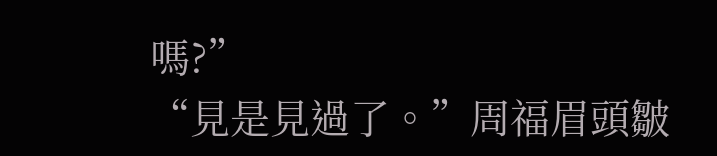嗎?”
“見是見過了。”周福眉頭皺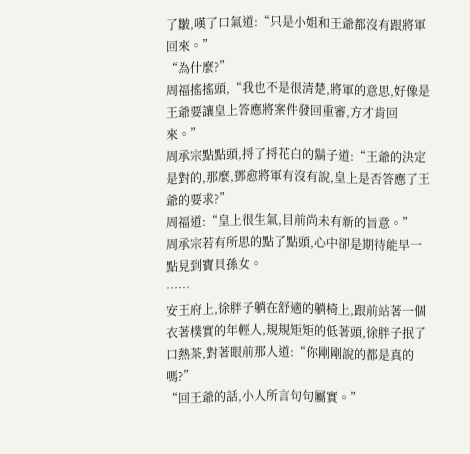了皺,嘆了口氣道:“只是小姐和王爺都沒有跟將軍回來。”
“為什麼?”
周福搖搖頭,“我也不是很清楚,將軍的意思,好像是王爺要讓皇上答應將案件發回重審,方才肯回來。”
周承宗點點頭,捋了捋花白的鬍子道:“王爺的決定是對的,那麼,鄧愈將軍有沒有說,皇上是否答應了王爺的要求?”
周福道:“皇上很生氣,目前尚未有新的旨意。”
周承宗若有所思的點了點頭,心中卻是期待能早一點見到寶貝孫女。
……
安王府上,徐胖子躺在舒適的躺椅上,跟前站著一個衣著樸實的年輕人,規規矩矩的低著頭,徐胖子抿了口熱茶,對著眼前那人道:“你剛剛說的都是真的嗎?”
“回王爺的話,小人所言句句屬實。”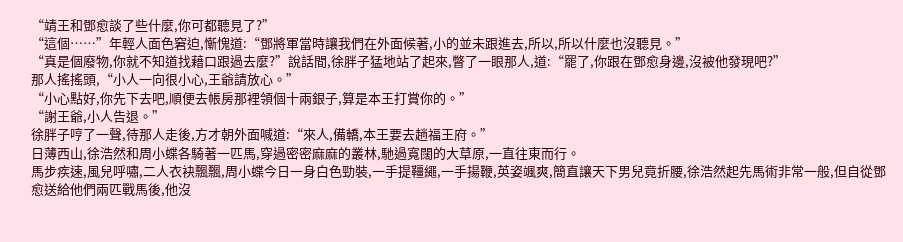“靖王和鄧愈談了些什麼,你可都聽見了?”
“這個……”年輕人面色窘迫,慚愧道:“鄧將軍當時讓我們在外面候著,小的並未跟進去,所以,所以什麼也沒聽見。”
“真是個廢物,你就不知道找藉口跟過去麼?”說話間,徐胖子猛地站了起來,瞥了一眼那人,道:“罷了,你跟在鄧愈身邊,沒被他發現吧?”
那人搖搖頭,“小人一向很小心,王爺請放心。”
“小心點好,你先下去吧,順便去帳房那裡領個十兩銀子,算是本王打賞你的。”
“謝王爺,小人告退。”
徐胖子哼了一聲,待那人走後,方才朝外面喊道:“來人,備轎,本王要去趟福王府。”
日薄西山,徐浩然和周小蝶各騎著一匹馬,穿過密密麻麻的叢林,馳過寬闊的大草原,一直往東而行。
馬步疾速,風兒呼嘯,二人衣袂飄飄,周小蝶今日一身白色勁裝,一手提韁繩,一手揚鞭,英姿颯爽,簡直讓天下男兒竟折腰,徐浩然起先馬術非常一般,但自從鄧愈送給他們兩匹戰馬後,他沒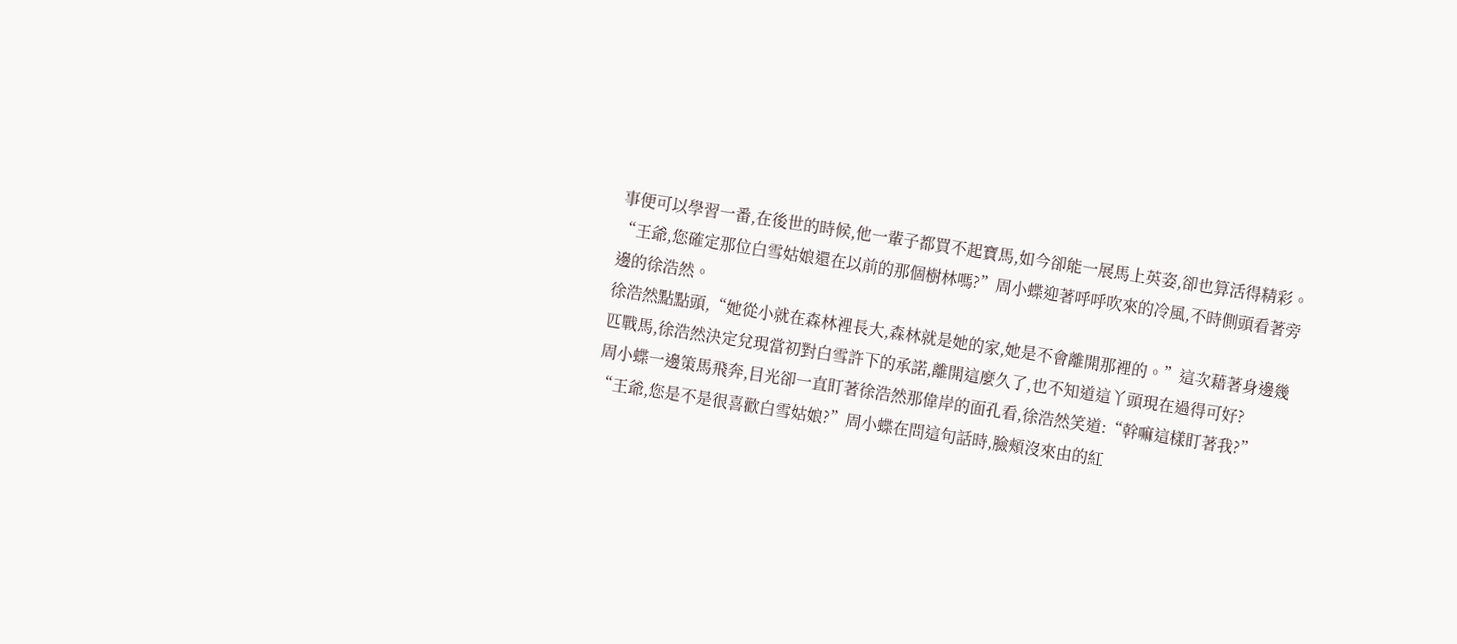事便可以學習一番,在後世的時候,他一輩子都買不起寶馬,如今卻能一展馬上英姿,卻也算活得精彩。
“王爺,您確定那位白雪姑娘還在以前的那個樹林嗎?”周小蝶迎著呼呼吹來的冷風,不時側頭看著旁邊的徐浩然。
徐浩然點點頭,“她從小就在森林裡長大,森林就是她的家,她是不會離開那裡的。”這次藉著身邊幾匹戰馬,徐浩然決定兌現當初對白雪許下的承諾,離開這麼久了,也不知道這丫頭現在過得可好?
周小蝶一邊策馬飛奔,目光卻一直盯著徐浩然那偉岸的面孔看,徐浩然笑道:“幹嘛這樣盯著我?”
“王爺,您是不是很喜歡白雪姑娘?”周小蝶在問這句話時,臉頰沒來由的紅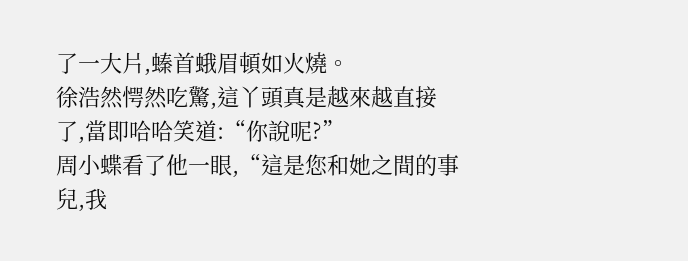了一大片,螓首蛾眉頓如火燒。
徐浩然愕然吃驚,這丫頭真是越來越直接了,當即哈哈笑道:“你說呢?”
周小蝶看了他一眼,“這是您和她之間的事兒,我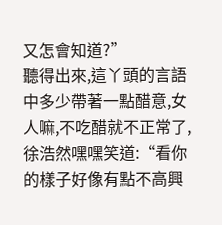又怎會知道?”
聽得出來,這丫頭的言語中多少帶著一點醋意,女人嘛,不吃醋就不正常了,徐浩然嘿嘿笑道:“看你的樣子好像有點不高興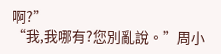啊?”
“我,我哪有?您別亂說。”周小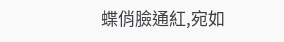蝶俏臉通紅,宛如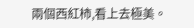兩個西紅柿,看上去極美。